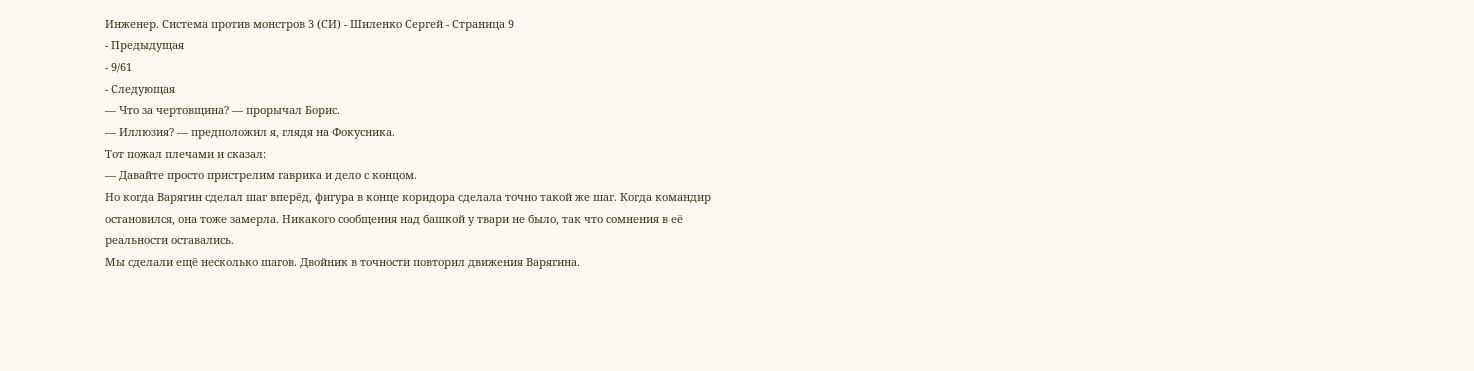Инженер. Система против монстров 3 (СИ) - Шиленко Сергей - Страница 9
- Предыдущая
- 9/61
- Следующая
— Что за чертовщина? — прорычал Борис.
— Иллюзия? — предположил я, глядя на Фокусника.
Тот пожал плечами и сказал:
— Давайте просто пристрелим гаврика и дело с концом.
Но когда Варягин сделал шаг вперёд, фигура в конце коридора сделала точно такой же шаг. Когда командир остановился, она тоже замерла. Никакого сообщения над башкой у твари не было, так что сомнения в её реальности оставались.
Мы сделали ещё несколько шагов. Двойник в точности повторил движения Варягина.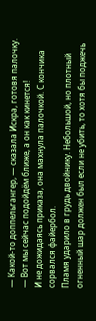— Какой-то доппельгангер, — сказала Искра, готовя палочку. — Вот мы сейчас подойдём ближе, а он как кинется!
И не дожидаясь приказа, она махнула палочкой. С кончика сорвался файербол.
Пламя ударило в грудь двойнику. Небольшой, но плотный огненный шар должен был если не убить, то хотя бы поджечь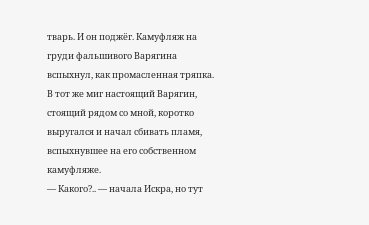тварь. И он поджёг. Камуфляж на груди фальшивого Варягина вспыхнул, как промасленная тряпка.
В тот же миг настоящий Варягин, стоящий рядом со мной, коротко выругался и начал сбивать пламя, вспыхнувшее на его собственном камуфляже.
— Какого?.. — начала Искра, но тут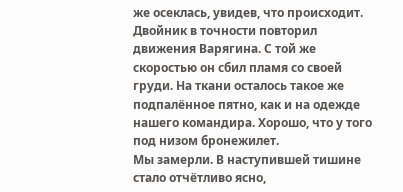же осеклась, увидев, что происходит.
Двойник в точности повторил движения Варягина. С той же скоростью он сбил пламя со своей груди. На ткани осталось такое же подпалённое пятно, как и на одежде нашего командира. Хорошо, что у того под низом бронежилет.
Мы замерли. В наступившей тишине стало отчётливо ясно,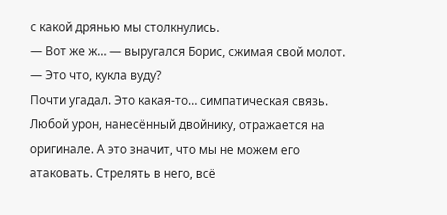с какой дрянью мы столкнулись.
— Вот же ж… — выругался Борис, сжимая свой молот. — Это что, кукла вуду?
Почти угадал. Это какая-то… симпатическая связь. Любой урон, нанесённый двойнику, отражается на оригинале. А это значит, что мы не можем его атаковать. Стрелять в него, всё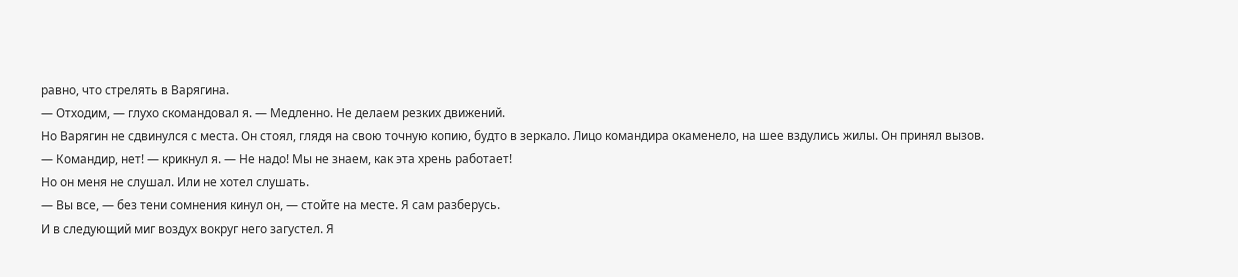равно, что стрелять в Варягина.
— Отходим, — глухо скомандовал я. — Медленно. Не делаем резких движений.
Но Варягин не сдвинулся с места. Он стоял, глядя на свою точную копию, будто в зеркало. Лицо командира окаменело, на шее вздулись жилы. Он принял вызов.
— Командир, нет! — крикнул я. — Не надо! Мы не знаем, как эта хрень работает!
Но он меня не слушал. Или не хотел слушать.
— Вы все, — без тени сомнения кинул он, — стойте на месте. Я сам разберусь.
И в следующий миг воздух вокруг него загустел. Я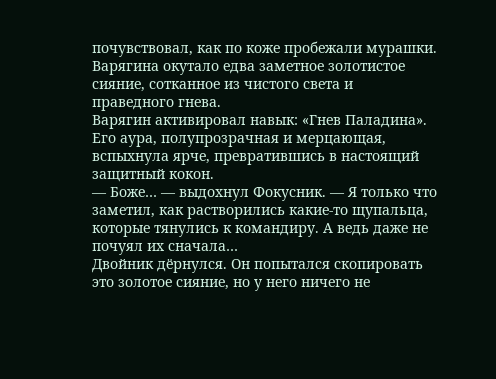почувствовал, как по коже пробежали мурашки. Варягина окутало едва заметное золотистое сияние, сотканное из чистого света и праведного гнева.
Варягин активировал навык: «Гнев Паладина».
Его аура, полупрозрачная и мерцающая, вспыхнула ярче, превратившись в настоящий защитный кокон.
— Боже… — выдохнул Фокусник. — Я только что заметил, как растворились какие-то щупальца, которые тянулись к командиру. А ведь даже не почуял их сначала…
Двойник дёрнулся. Он попытался скопировать это золотое сияние, но у него ничего не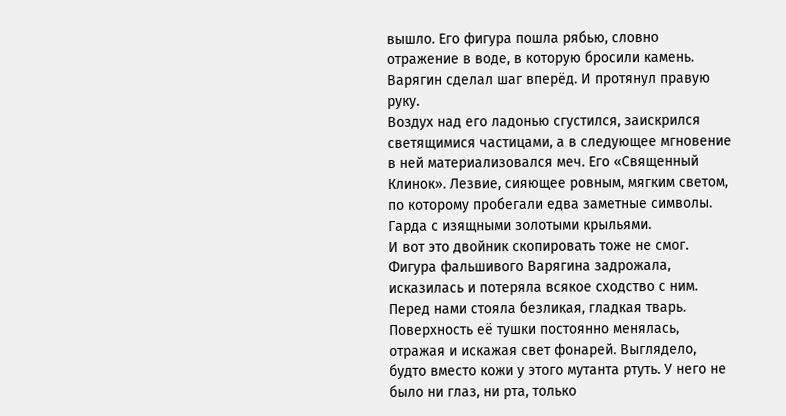вышло. Его фигура пошла рябью, словно отражение в воде, в которую бросили камень.
Варягин сделал шаг вперёд. И протянул правую руку.
Воздух над его ладонью сгустился, заискрился светящимися частицами, а в следующее мгновение в ней материализовался меч. Его «Священный Клинок». Лезвие, сияющее ровным, мягким светом, по которому пробегали едва заметные символы. Гарда с изящными золотыми крыльями.
И вот это двойник скопировать тоже не смог.
Фигура фальшивого Варягина задрожала, исказилась и потеряла всякое сходство с ним. Перед нами стояла безликая, гладкая тварь. Поверхность её тушки постоянно менялась, отражая и искажая свет фонарей. Выглядело, будто вместо кожи у этого мутанта ртуть. У него не было ни глаз, ни рта, только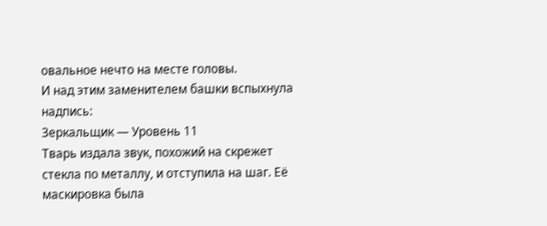овальное нечто на месте головы.
И над этим заменителем башки вспыхнула надпись:
Зеркальщик — Уровень 11
Тварь издала звук, похожий на скрежет стекла по металлу, и отступила на шаг. Её маскировка была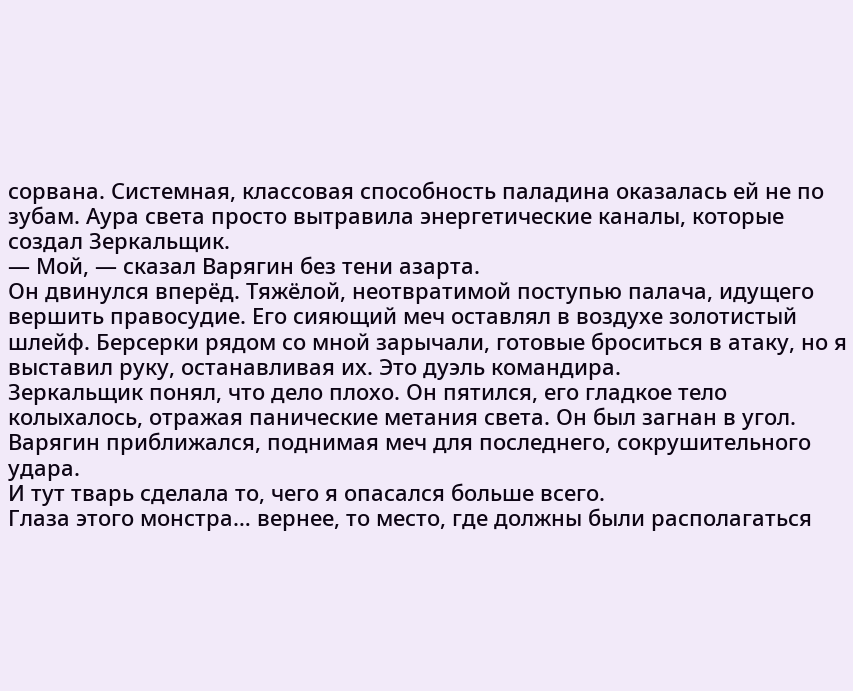сорвана. Системная, классовая способность паладина оказалась ей не по зубам. Аура света просто вытравила энергетические каналы, которые создал Зеркальщик.
— Мой, — сказал Варягин без тени азарта.
Он двинулся вперёд. Тяжёлой, неотвратимой поступью палача, идущего вершить правосудие. Его сияющий меч оставлял в воздухе золотистый шлейф. Берсерки рядом со мной зарычали, готовые броситься в атаку, но я выставил руку, останавливая их. Это дуэль командира.
Зеркальщик понял, что дело плохо. Он пятился, его гладкое тело колыхалось, отражая панические метания света. Он был загнан в угол. Варягин приближался, поднимая меч для последнего, сокрушительного удара.
И тут тварь сделала то, чего я опасался больше всего.
Глаза этого монстра… вернее, то место, где должны были располагаться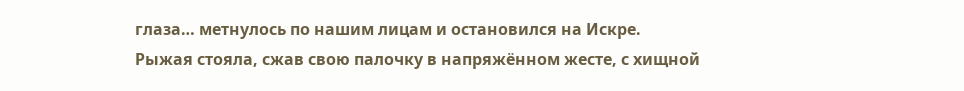глаза… метнулось по нашим лицам и остановился на Искре.
Рыжая стояла, сжав свою палочку в напряжённом жесте, с хищной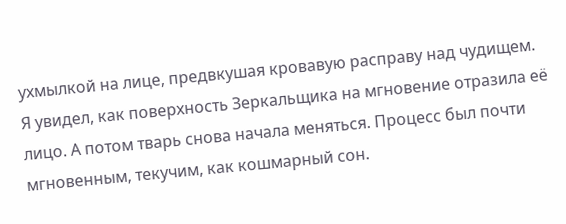ухмылкой на лице, предвкушая кровавую расправу над чудищем.
Я увидел, как поверхность Зеркальщика на мгновение отразила её лицо. А потом тварь снова начала меняться. Процесс был почти мгновенным, текучим, как кошмарный сон.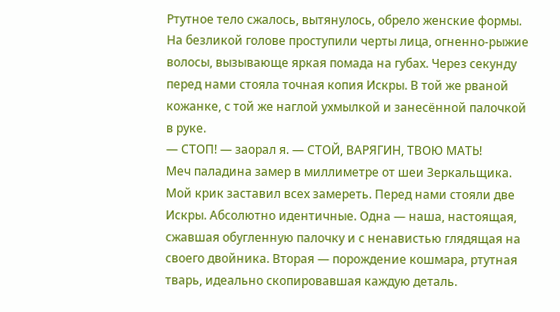Ртутное тело сжалось, вытянулось, обрело женские формы. На безликой голове проступили черты лица, огненно-рыжие волосы, вызывающе яркая помада на губах. Через секунду перед нами стояла точная копия Искры. В той же рваной кожанке, с той же наглой ухмылкой и занесённой палочкой в руке.
— СТОП! — заорал я. — СТОЙ, ВАРЯГИН, ТВОЮ МАТЬ!
Меч паладина замер в миллиметре от шеи Зеркальщика. Мой крик заставил всех замереть. Перед нами стояли две Искры. Абсолютно идентичные. Одна — наша, настоящая, сжавшая обугленную палочку и с ненавистью глядящая на своего двойника. Вторая — порождение кошмара, ртутная тварь, идеально скопировавшая каждую деталь.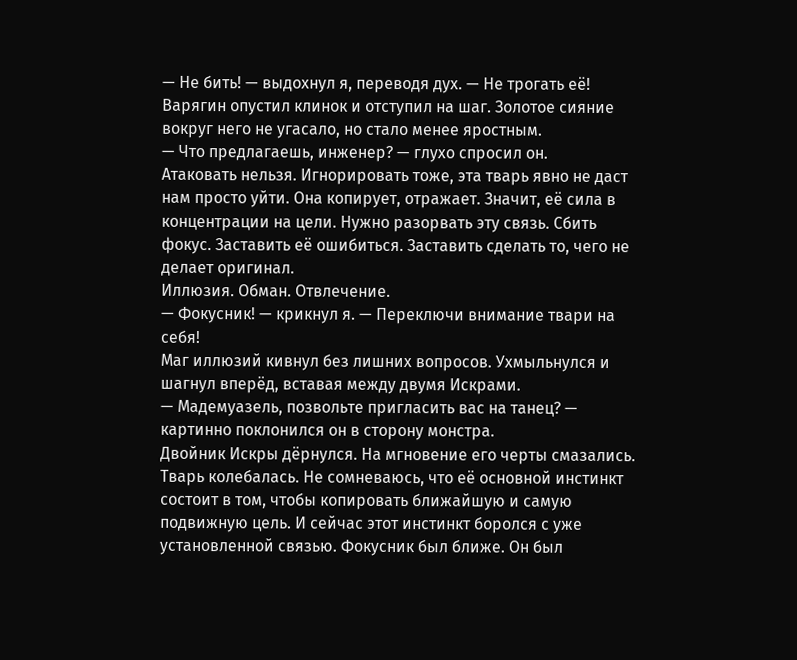— Не бить! — выдохнул я, переводя дух. — Не трогать её!
Варягин опустил клинок и отступил на шаг. Золотое сияние вокруг него не угасало, но стало менее яростным.
— Что предлагаешь, инженер? — глухо спросил он.
Атаковать нельзя. Игнорировать тоже, эта тварь явно не даст нам просто уйти. Она копирует, отражает. Значит, её сила в концентрации на цели. Нужно разорвать эту связь. Сбить фокус. Заставить её ошибиться. Заставить сделать то, чего не делает оригинал.
Иллюзия. Обман. Отвлечение.
— Фокусник! — крикнул я. — Переключи внимание твари на себя!
Маг иллюзий кивнул без лишних вопросов. Ухмыльнулся и шагнул вперёд, вставая между двумя Искрами.
— Мадемуазель, позвольте пригласить вас на танец? — картинно поклонился он в сторону монстра.
Двойник Искры дёрнулся. На мгновение его черты смазались. Тварь колебалась. Не сомневаюсь, что её основной инстинкт состоит в том, чтобы копировать ближайшую и самую подвижную цель. И сейчас этот инстинкт боролся с уже установленной связью. Фокусник был ближе. Он был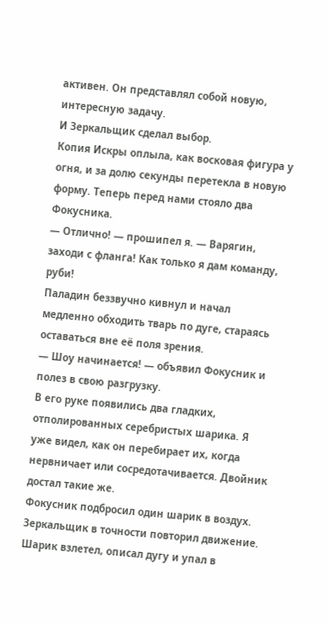активен. Он представлял собой новую, интересную задачу.
И Зеркальщик сделал выбор.
Копия Искры оплыла, как восковая фигура у огня, и за долю секунды перетекла в новую форму. Теперь перед нами стояло два Фокусника.
— Отлично! — прошипел я. — Варягин, заходи с фланга! Как только я дам команду, руби!
Паладин беззвучно кивнул и начал медленно обходить тварь по дуге, стараясь оставаться вне её поля зрения.
— Шоу начинается! — объявил Фокусник и полез в свою разгрузку.
В его руке появились два гладких, отполированных серебристых шарика. Я уже видел, как он перебирает их, когда нервничает или сосредотачивается. Двойник достал такие же.
Фокусник подбросил один шарик в воздух. Зеркальщик в точности повторил движение. Шарик взлетел, описал дугу и упал в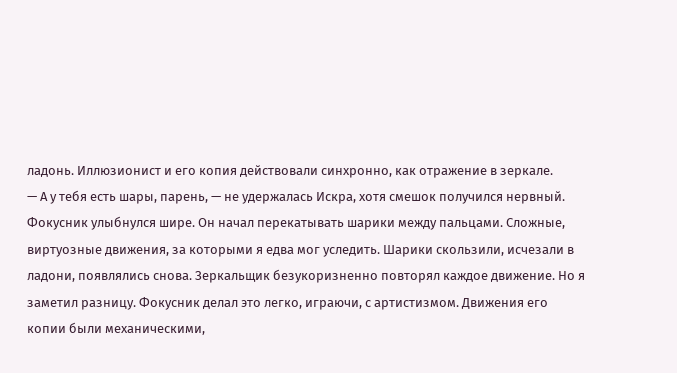ладонь. Иллюзионист и его копия действовали синхронно, как отражение в зеркале.
— А у тебя есть шары, парень, — не удержалась Искра, хотя смешок получился нервный.
Фокусник улыбнулся шире. Он начал перекатывать шарики между пальцами. Сложные, виртуозные движения, за которыми я едва мог уследить. Шарики скользили, исчезали в ладони, появлялись снова. Зеркальщик безукоризненно повторял каждое движение. Но я заметил разницу. Фокусник делал это легко, играючи, с артистизмом. Движения его копии были механическими,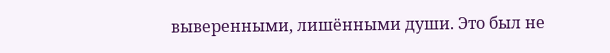выверенными, лишёнными души. Это был не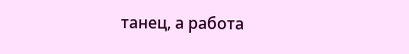танец, а работа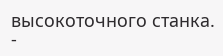высокоточного станка.
-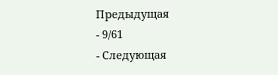Предыдущая
- 9/61
- Следующая